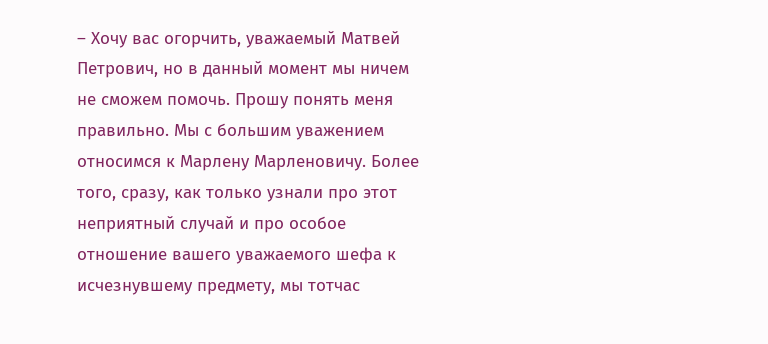– Хочу вас огорчить, уважаемый Матвей Петрович, но в данный момент мы ничем не сможем помочь. Прошу понять меня правильно. Мы с большим уважением относимся к Марлену Марленовичу. Более того, сразу, как только узнали про этот неприятный случай и про особое отношение вашего уважаемого шефа к исчезнувшему предмету, мы тотчас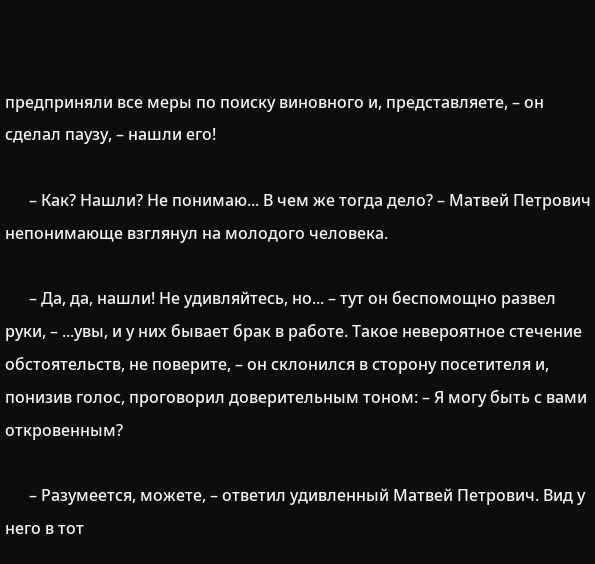предприняли все меры по поиску виновного и, представляете, – он сделал паузу, – нашли его!

      – Как? Нашли? Не понимаю... В чем же тогда дело? – Матвей Петрович непонимающе взглянул на молодого человека.

      – Да, да, нашли! Не удивляйтесь, но... – тут он беспомощно развел руки, – ...увы, и у них бывает брак в работе. Такое невероятное стечение обстоятельств, не поверите, – он склонился в сторону посетителя и, понизив голос, проговорил доверительным тоном: – Я могу быть с вами откровенным?

      – Разумеется, можете, – ответил удивленный Матвей Петрович. Вид у него в тот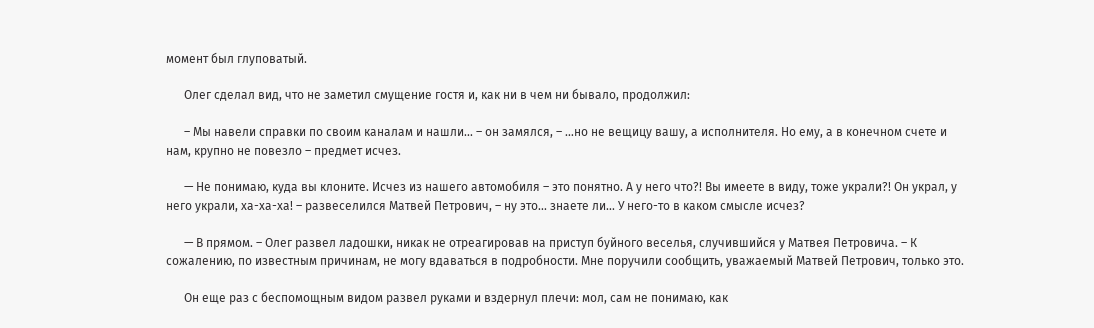момент был глуповатый.

      Олег сделал вид, что не заметил смущение гостя и, как ни в чем ни бывало, продолжил:

      – Мы навели справки по своим каналам и нашли... – он замялся, – …но не вещицу вашу, а исполнителя. Но ему, а в конечном счете и нам, крупно не повезло – предмет исчез.

      — Не понимаю, куда вы клоните. Исчез из нашего автомобиля – это понятно. А у него что?! Вы имеете в виду, тоже украли?! Он украл, у него украли, ха-ха-ха! – развеселился Матвей Петрович, – ну это... знаете ли... У него-то в каком смысле исчез?

      — В прямом. – Олег развел ладошки, никак не отреагировав на приступ буйного веселья, случившийся у Матвея Петровича. – К сожалению, по известным причинам, не могу вдаваться в подробности. Мне поручили сообщить, уважаемый Матвей Петрович, только это.

      Он еще раз с беспомощным видом развел руками и вздернул плечи: мол, сам не понимаю, как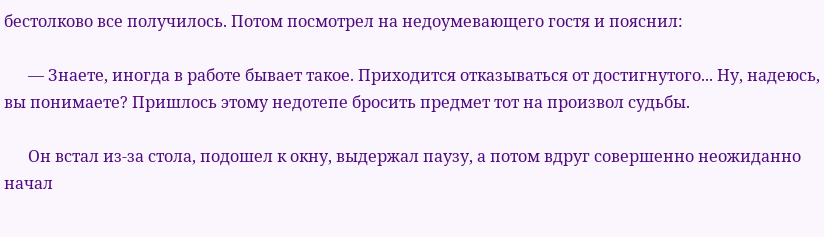бестолково все получилось. Потом посмотрел на недоумевающего гостя и пояснил:

      — Знаете, иногда в работе бывает такое. Приходится отказываться от достигнутого... Ну, надеюсь, вы понимаете? Пришлось этому недотепе бросить предмет тот на произвол судьбы.

      Он встал из-за стола, подошел к окну, выдержал паузу, а потом вдруг совершенно неожиданно начал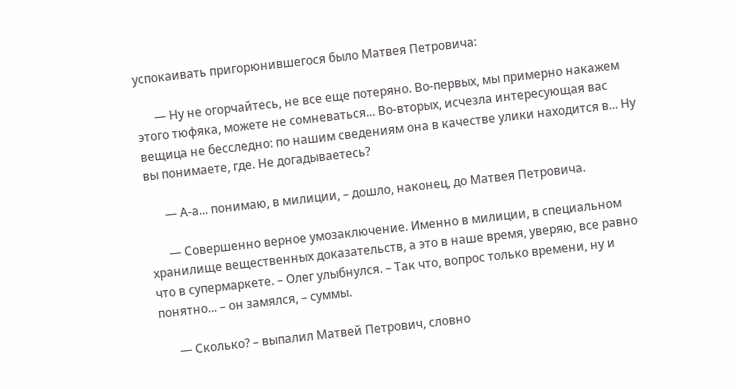успокаивать пригорюнившегося было Матвея Петровича:

      — Ну не огорчайтесь, не все еще потеряно. Во-первых, мы примерно накажем этого тюфяка, можете не сомневаться... Во-вторых, исчезла интересующая вас вещица не бесследно: по нашим сведениям она в качестве улики находится в... Ну вы понимаете, где. Не догадываетесь?

      — А-а... понимаю, в милиции, – дошло, наконец, до Матвея Петровича.

      — Совершенно верное умозаключение. Именно в милиции, в специальном хранилище вещественных доказательств, а это в наше время, уверяю, все равно что в супермаркете. – Олег улыбнулся. – Так что, вопрос только времени, ну и понятно... – он замялся, – суммы.

      — Сколько? – выпалил Матвей Петрович, словно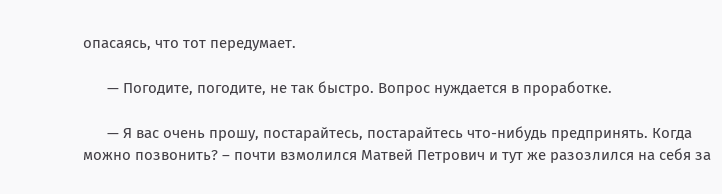опасаясь, что тот передумает.

      — Погодите, погодите, не так быстро. Вопрос нуждается в проработке.

      — Я вас очень прошу, постарайтесь, постарайтесь что-нибудь предпринять. Когда можно позвонить? – почти взмолился Матвей Петрович и тут же разозлился на себя за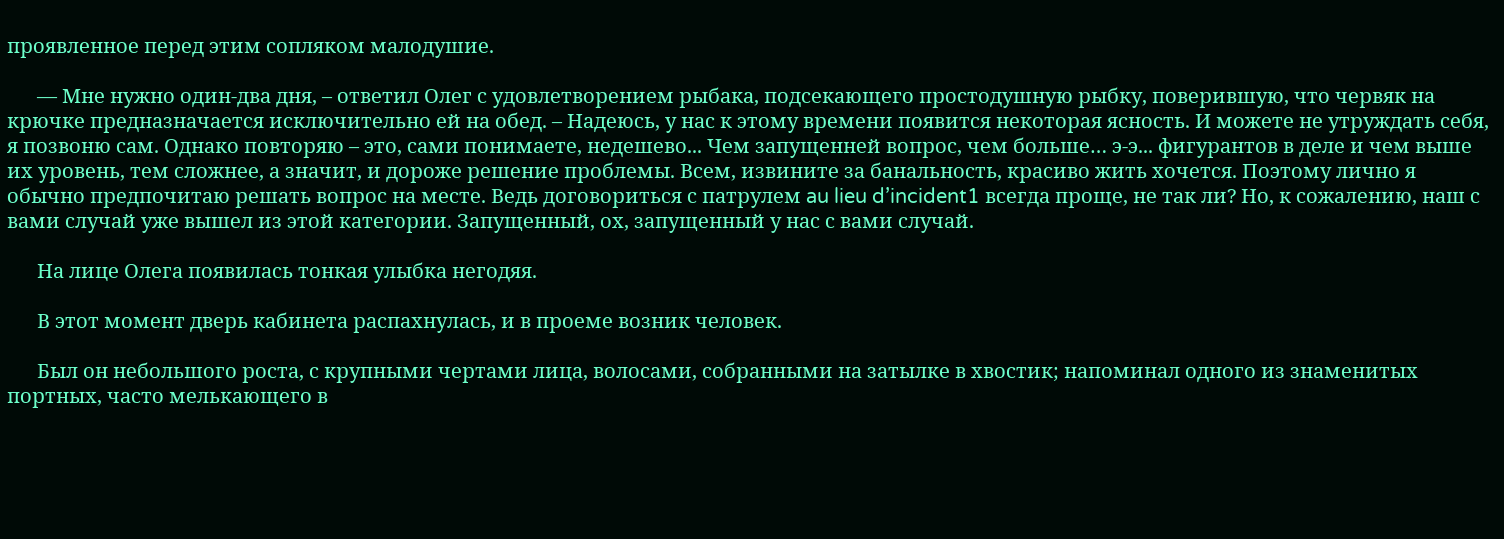проявленное перед этим сопляком малодушие.

      — Мне нужно один-два дня, – ответил Олег с удовлетворением рыбака, подсекающего простодушную рыбку, поверившую, что червяк на крючке предназначается исключительно ей на обед. – Надеюсь, у нас к этому времени появится некоторая ясность. И можете не утруждать себя, я позвоню сам. Однако повторяю – это, сами понимаете, недешево... Чем запущенней вопрос, чем больше… э-э... фигурантов в деле и чем выше их уровень, тем сложнее, а значит, и дороже решение проблемы. Всем, извините за банальность, красиво жить хочется. Поэтому лично я обычно предпочитаю решать вопрос на месте. Ведь договориться с патрулем au lieu d’incident1 всегда проще, не так ли? Но, к сожалению, наш с вами случай уже вышел из этой категории. Запущенный, ох, запущенный у нас с вами случай.

      На лице Олега появилась тонкая улыбка негодяя.

      В этот момент дверь кабинета распахнулась, и в проеме возник человек.

      Был он небольшого роста, с крупными чертами лица, волосами, собранными на затылке в хвостик; напоминал одного из знаменитых портных, часто мелькающего в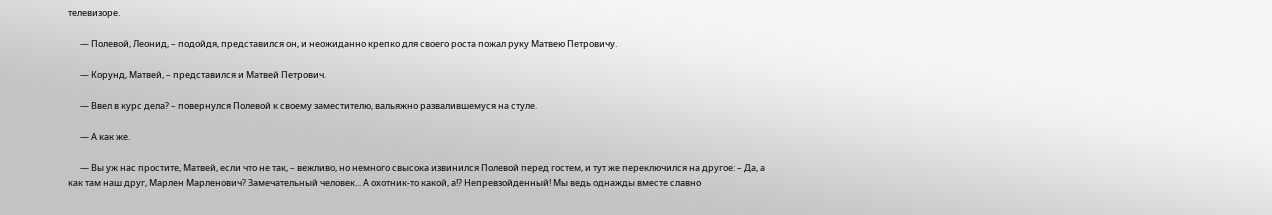телевизоре.

      — Полевой, Леонид, – подойдя, представился он, и неожиданно крепко для своего роста пожал руку Матвею Петровичу.

      — Корунд, Матвей, – представился и Матвей Петрович.

      — Ввел в курс дела? – повернулся Полевой к своему заместителю, вальяжно развалившемуся на стуле.

      — А как же.

      — Вы уж нас простите, Матвей, если что не так, – вежливо, но немного свысока извинился Полевой перед гостем, и тут же переключился на другое: – Да, а как там наш друг, Марлен Марленович? Замечательный человек... А охотник-то какой, а!? Непревзойденный! Мы ведь однажды вместе славно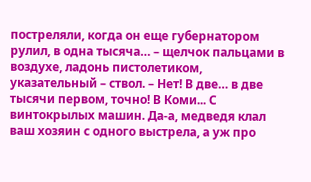постреляли, когда он еще губернатором рулил, в одна тысяча… – щелчок пальцами в воздухе, ладонь пистолетиком, указательный – ствол. – Нет! В две… в две тысячи первом, точно! В Коми... С винтокрылых машин. Да-а, медведя клал ваш хозяин с одного выстрела, а уж про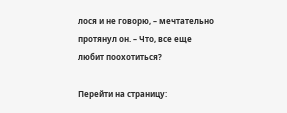лося и не говорю, – мечтательно протянул он. – Что, все еще любит поохотиться?

Перейти на страницу: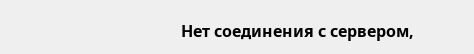Нет соединения с сервером,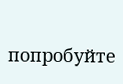попробуйте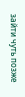зайти чуть позже